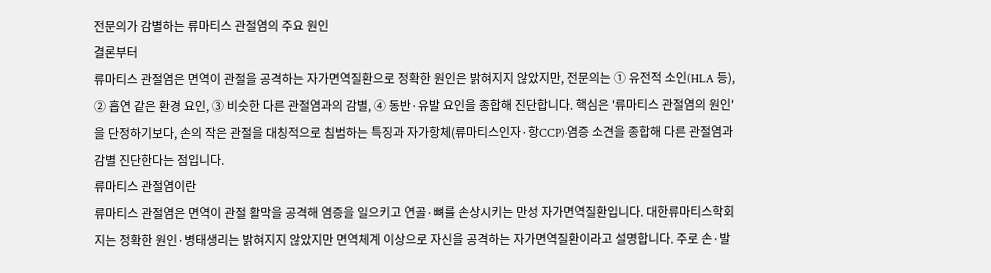전문의가 감별하는 류마티스 관절염의 주요 원인
결론부터
류마티스 관절염은 면역이 관절을 공격하는 자가면역질환으로 정확한 원인은 밝혀지지 않았지만, 전문의는 ① 유전적 소인(HLA 등), ② 흡연 같은 환경 요인, ③ 비슷한 다른 관절염과의 감별, ④ 동반·유발 요인을 종합해 진단합니다. 핵심은 '류마티스 관절염의 원인'을 단정하기보다, 손의 작은 관절을 대칭적으로 침범하는 특징과 자가항체(류마티스인자·항CCP)·염증 소견을 종합해 다른 관절염과 감별 진단한다는 점입니다.
류마티스 관절염이란
류마티스 관절염은 면역이 관절 활막을 공격해 염증을 일으키고 연골·뼈를 손상시키는 만성 자가면역질환입니다. 대한류마티스학회지는 정확한 원인·병태생리는 밝혀지지 않았지만 면역체계 이상으로 자신을 공격하는 자가면역질환이라고 설명합니다. 주로 손·발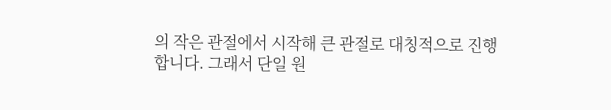의 작은 관절에서 시작해 큰 관절로 대칭적으로 진행합니다. 그래서 단일 원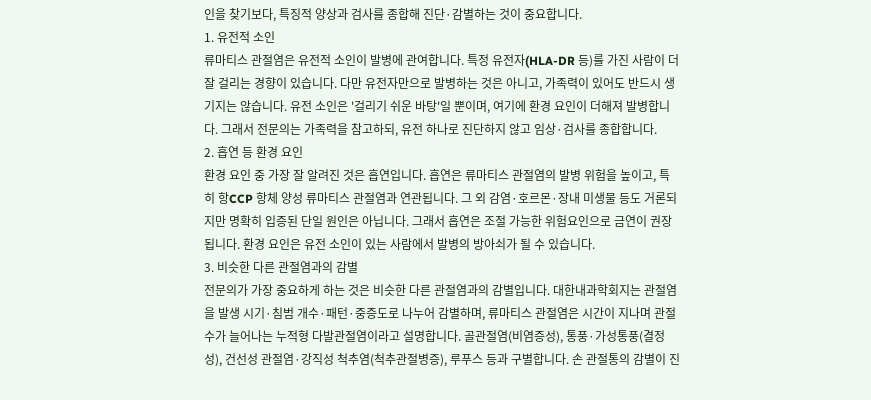인을 찾기보다, 특징적 양상과 검사를 종합해 진단·감별하는 것이 중요합니다.
1. 유전적 소인
류마티스 관절염은 유전적 소인이 발병에 관여합니다. 특정 유전자(HLA-DR 등)를 가진 사람이 더 잘 걸리는 경향이 있습니다. 다만 유전자만으로 발병하는 것은 아니고, 가족력이 있어도 반드시 생기지는 않습니다. 유전 소인은 '걸리기 쉬운 바탕'일 뿐이며, 여기에 환경 요인이 더해져 발병합니다. 그래서 전문의는 가족력을 참고하되, 유전 하나로 진단하지 않고 임상·검사를 종합합니다.
2. 흡연 등 환경 요인
환경 요인 중 가장 잘 알려진 것은 흡연입니다. 흡연은 류마티스 관절염의 발병 위험을 높이고, 특히 항CCP 항체 양성 류마티스 관절염과 연관됩니다. 그 외 감염·호르몬·장내 미생물 등도 거론되지만 명확히 입증된 단일 원인은 아닙니다. 그래서 흡연은 조절 가능한 위험요인으로 금연이 권장됩니다. 환경 요인은 유전 소인이 있는 사람에서 발병의 방아쇠가 될 수 있습니다.
3. 비슷한 다른 관절염과의 감별
전문의가 가장 중요하게 하는 것은 비슷한 다른 관절염과의 감별입니다. 대한내과학회지는 관절염을 발생 시기·침범 개수·패턴·중증도로 나누어 감별하며, 류마티스 관절염은 시간이 지나며 관절 수가 늘어나는 누적형 다발관절염이라고 설명합니다. 골관절염(비염증성), 통풍·가성통풍(결정성), 건선성 관절염·강직성 척추염(척추관절병증), 루푸스 등과 구별합니다. 손 관절통의 감별이 진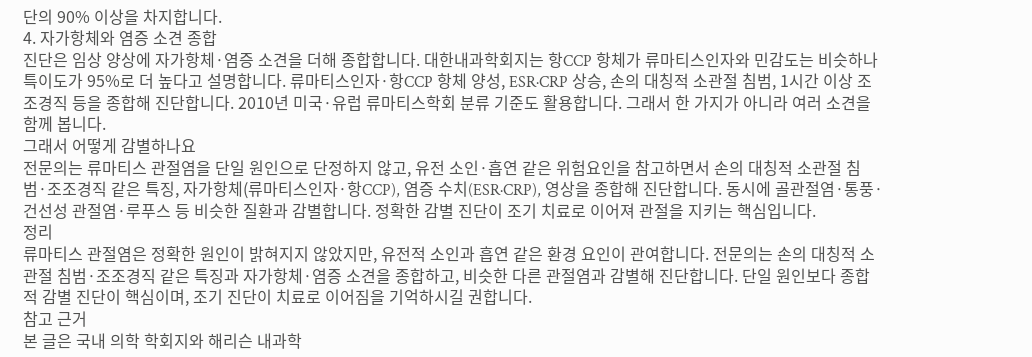단의 90% 이상을 차지합니다.
4. 자가항체와 염증 소견 종합
진단은 임상 양상에 자가항체·염증 소견을 더해 종합합니다. 대한내과학회지는 항CCP 항체가 류마티스인자와 민감도는 비슷하나 특이도가 95%로 더 높다고 설명합니다. 류마티스인자·항CCP 항체 양성, ESR·CRP 상승, 손의 대칭적 소관절 침범, 1시간 이상 조조경직 등을 종합해 진단합니다. 2010년 미국·유럽 류마티스학회 분류 기준도 활용합니다. 그래서 한 가지가 아니라 여러 소견을 함께 봅니다.
그래서 어떻게 감별하나요
전문의는 류마티스 관절염을 단일 원인으로 단정하지 않고, 유전 소인·흡연 같은 위험요인을 참고하면서 손의 대칭적 소관절 침범·조조경직 같은 특징, 자가항체(류마티스인자·항CCP), 염증 수치(ESR·CRP), 영상을 종합해 진단합니다. 동시에 골관절염·통풍·건선성 관절염·루푸스 등 비슷한 질환과 감별합니다. 정확한 감별 진단이 조기 치료로 이어져 관절을 지키는 핵심입니다.
정리
류마티스 관절염은 정확한 원인이 밝혀지지 않았지만, 유전적 소인과 흡연 같은 환경 요인이 관여합니다. 전문의는 손의 대칭적 소관절 침범·조조경직 같은 특징과 자가항체·염증 소견을 종합하고, 비슷한 다른 관절염과 감별해 진단합니다. 단일 원인보다 종합적 감별 진단이 핵심이며, 조기 진단이 치료로 이어짐을 기억하시길 권합니다.
참고 근거
본 글은 국내 의학 학회지와 해리슨 내과학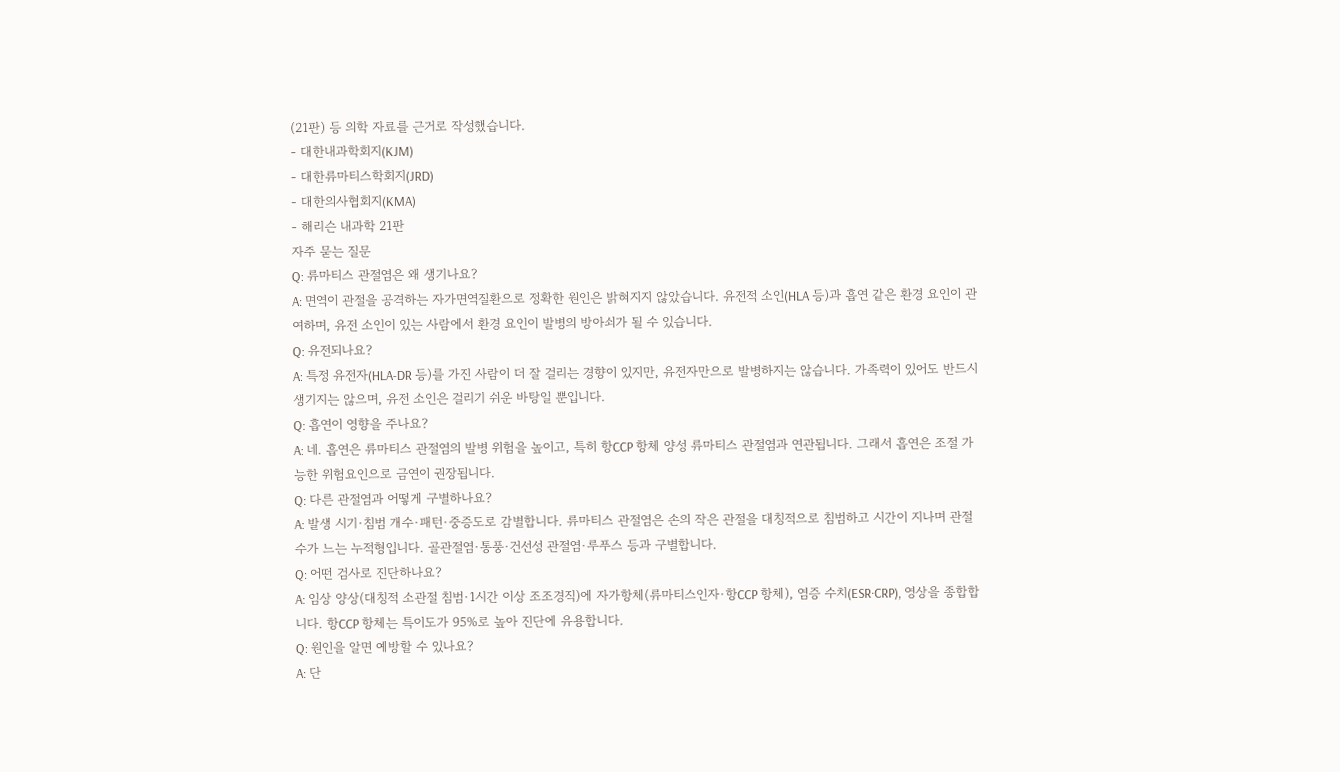(21판) 등 의학 자료를 근거로 작성했습니다.
- 대한내과학회지(KJM)
- 대한류마티스학회지(JRD)
- 대한의사협회지(KMA)
- 해리슨 내과학 21판
자주 묻는 질문
Q: 류마티스 관절염은 왜 생기나요?
A: 면역이 관절을 공격하는 자가면역질환으로 정확한 원인은 밝혀지지 않았습니다. 유전적 소인(HLA 등)과 흡연 같은 환경 요인이 관여하며, 유전 소인이 있는 사람에서 환경 요인이 발병의 방아쇠가 될 수 있습니다.
Q: 유전되나요?
A: 특정 유전자(HLA-DR 등)를 가진 사람이 더 잘 걸리는 경향이 있지만, 유전자만으로 발병하지는 않습니다. 가족력이 있어도 반드시 생기지는 않으며, 유전 소인은 걸리기 쉬운 바탕일 뿐입니다.
Q: 흡연이 영향을 주나요?
A: 네. 흡연은 류마티스 관절염의 발병 위험을 높이고, 특히 항CCP 항체 양성 류마티스 관절염과 연관됩니다. 그래서 흡연은 조절 가능한 위험요인으로 금연이 권장됩니다.
Q: 다른 관절염과 어떻게 구별하나요?
A: 발생 시기·침범 개수·패턴·중증도로 감별합니다. 류마티스 관절염은 손의 작은 관절을 대칭적으로 침범하고 시간이 지나며 관절 수가 느는 누적형입니다. 골관절염·통풍·건선성 관절염·루푸스 등과 구별합니다.
Q: 어떤 검사로 진단하나요?
A: 임상 양상(대칭적 소관절 침범·1시간 이상 조조경직)에 자가항체(류마티스인자·항CCP 항체), 염증 수치(ESR·CRP), 영상을 종합합니다. 항CCP 항체는 특이도가 95%로 높아 진단에 유용합니다.
Q: 원인을 알면 예방할 수 있나요?
A: 단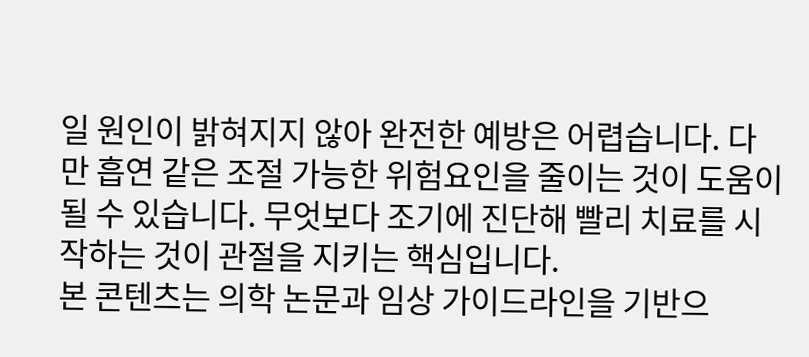일 원인이 밝혀지지 않아 완전한 예방은 어렵습니다. 다만 흡연 같은 조절 가능한 위험요인을 줄이는 것이 도움이 될 수 있습니다. 무엇보다 조기에 진단해 빨리 치료를 시작하는 것이 관절을 지키는 핵심입니다.
본 콘텐츠는 의학 논문과 임상 가이드라인을 기반으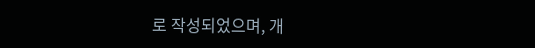로 작성되었으며, 개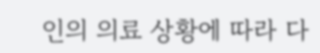인의 의료 상황에 따라 다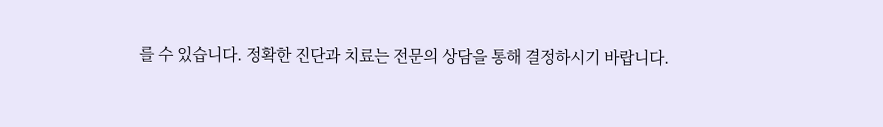를 수 있습니다. 정확한 진단과 치료는 전문의 상담을 통해 결정하시기 바랍니다.